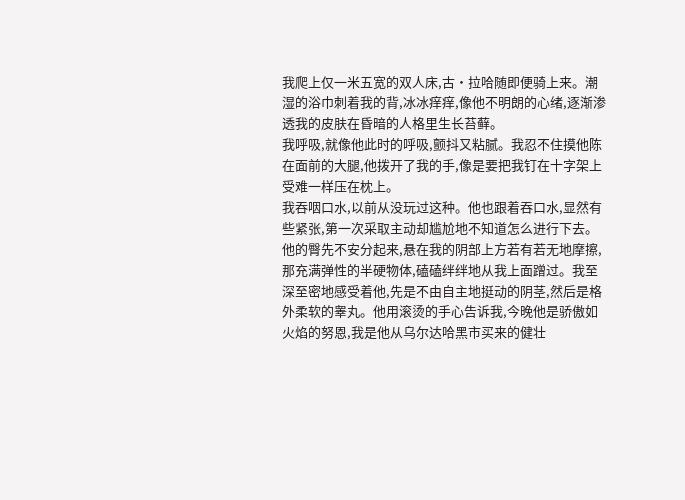我爬上仅一米五宽的双人床,古·拉哈随即便骑上来。潮湿的浴巾刺着我的背,冰冰痒痒,像他不明朗的心绪,逐渐渗透我的皮肤在昏暗的人格里生长苔藓。
我呼吸,就像他此时的呼吸,颤抖又粘腻。我忍不住摸他陈在面前的大腿,他拨开了我的手,像是要把我钉在十字架上受难一样压在枕上。
我吞咽口水,以前从没玩过这种。他也跟着吞口水,显然有些紧张,第一次采取主动却尴尬地不知道怎么进行下去。他的臀先不安分起来,悬在我的阴部上方若有若无地摩擦,那充满弹性的半硬物体,磕磕绊绊地从我上面蹭过。我至深至密地感受着他,先是不由自主地挺动的阴茎,然后是格外柔软的睾丸。他用滚烫的手心告诉我,今晚他是骄傲如火焰的努恩,我是他从乌尔达哈黑市买来的健壮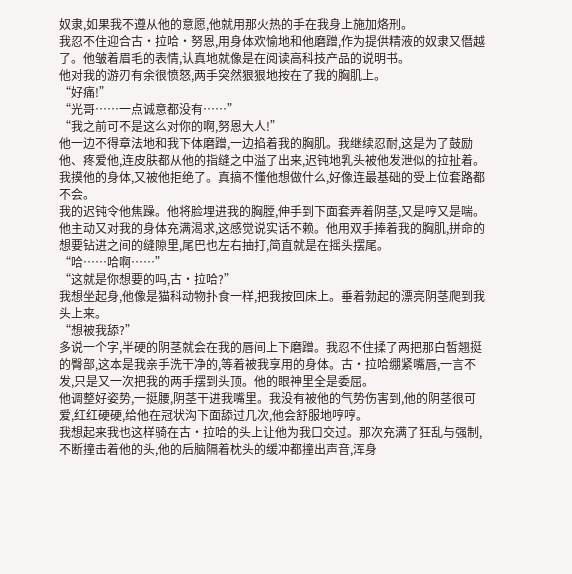奴隶,如果我不遵从他的意愿,他就用那火热的手在我身上施加烙刑。
我忍不住迎合古·拉哈·努恩,用身体欢愉地和他磨蹭,作为提供精液的奴隶又僭越了。他皱着眉毛的表情,认真地就像是在阅读高科技产品的说明书。
他对我的游刃有余很愤怒,两手突然狠狠地按在了我的胸肌上。
“好痛!”
“光哥……一点诚意都没有……”
“我之前可不是这么对你的啊,努恩大人!”
他一边不得章法地和我下体磨蹭,一边掐着我的胸肌。我继续忍耐,这是为了鼓励他、疼爱他,连皮肤都从他的指缝之中溢了出来,迟钝地乳头被他发泄似的拉扯着。我摸他的身体,又被他拒绝了。真搞不懂他想做什么,好像连最基础的受上位套路都不会。
我的迟钝令他焦躁。他将脸埋进我的胸膛,伸手到下面套弄着阴茎,又是哼又是喘。他主动又对我的身体充满渴求,这感觉说实话不赖。他用双手捧着我的胸肌,拼命的想要钻进之间的缝隙里,尾巴也左右抽打,简直就是在摇头摆尾。
“哈……哈啊……”
“这就是你想要的吗,古·拉哈?”
我想坐起身,他像是猫科动物扑食一样,把我按回床上。垂着勃起的漂亮阴茎爬到我头上来。
“想被我舔?”
多说一个字,半硬的阴茎就会在我的唇间上下磨蹭。我忍不住揉了两把那白皙翘挺的臀部,这本是我亲手洗干净的,等着被我享用的身体。古·拉哈绷紧嘴唇,一言不发,只是又一次把我的两手摆到头顶。他的眼神里全是委屈。
他调整好姿势,一挺腰,阴茎干进我嘴里。我没有被他的气势伤害到,他的阴茎很可爱,红红硬硬,给他在冠状沟下面舔过几次,他会舒服地哼哼。
我想起来我也这样骑在古·拉哈的头上让他为我口交过。那次充满了狂乱与强制,不断撞击着他的头,他的后脑隔着枕头的缓冲都撞出声音,浑身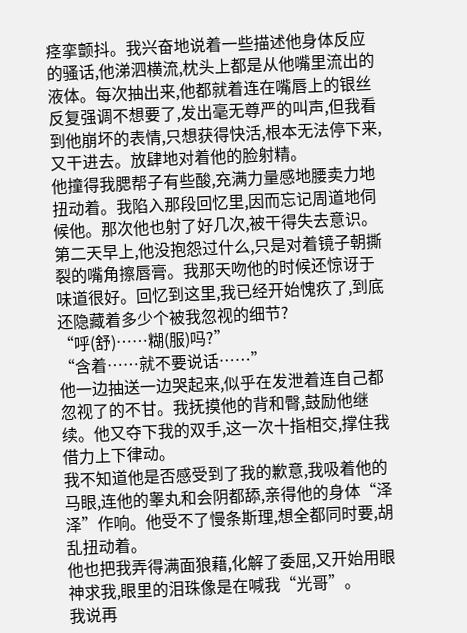痉挛颤抖。我兴奋地说着一些描述他身体反应的骚话,他涕泗横流,枕头上都是从他嘴里流出的液体。每次抽出来,他都就着连在嘴唇上的银丝反复强调不想要了,发出毫无尊严的叫声,但我看到他崩坏的表情,只想获得快活,根本无法停下来,又干进去。放肆地对着他的脸射精。
他撞得我腮帮子有些酸,充满力量感地腰卖力地扭动着。我陷入那段回忆里,因而忘记周道地伺候他。那次他也射了好几次,被干得失去意识。第二天早上,他没抱怨过什么,只是对着镜子朝撕裂的嘴角擦唇膏。我那天吻他的时候还惊讶于味道很好。回忆到这里,我已经开始愧疚了,到底还隐藏着多少个被我忽视的细节?
“呼(舒)……糊(服)吗?”
“含着……就不要说话……”
他一边抽送一边哭起来,似乎在发泄着连自己都忽视了的不甘。我抚摸他的背和臀,鼓励他继续。他又夺下我的双手,这一次十指相交,撑住我借力上下律动。
我不知道他是否感受到了我的歉意,我吸着他的马眼,连他的睾丸和会阴都舔,亲得他的身体“泽泽”作响。他受不了慢条斯理,想全都同时要,胡乱扭动着。
他也把我弄得满面狼藉,化解了委屈,又开始用眼神求我,眼里的泪珠像是在喊我“光哥”。
我说再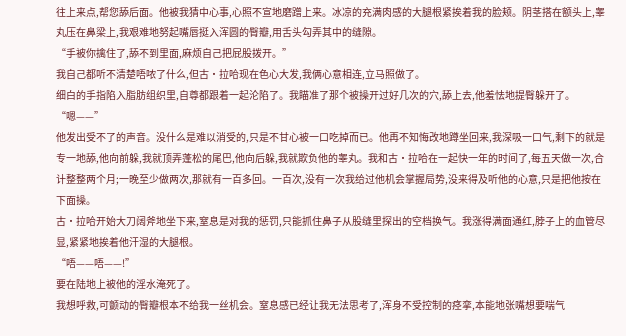往上来点,帮您舔后面。他被我猜中心事,心照不宣地磨蹭上来。冰凉的充满肉感的大腿根紧挨着我的脸颊。阴茎搭在额头上,睾丸压在鼻梁上,我艰难地努起嘴唇挺入浑圆的臀瓣,用舌头勾弄其中的缝隙。
“手被你擒住了,舔不到里面,麻烦自己把屁股拨开。”
我自己都听不清楚唔哝了什么,但古·拉哈现在色心大发,我俩心意相连,立马照做了。
细白的手指陷入脂肪组织里,自尊都跟着一起沦陷了。我瞄准了那个被操开过好几次的穴,舔上去,他羞怯地提臀躲开了。
“嗯——”
他发出受不了的声音。没什么是难以消受的,只是不甘心被一口吃掉而已。他再不知悔改地蹲坐回来,我深吸一口气,剩下的就是专一地舔,他向前躲,我就顶弄蓬松的尾巴,他向后躲,我就欺负他的睾丸。我和古·拉哈在一起快一年的时间了,每五天做一次,合计整整两个月;一晚至少做两次,那就有一百多回。一百次,没有一次我给过他机会掌握局势,没来得及听他的心意,只是把他按在下面操。
古·拉哈开始大刀阔斧地坐下来,窒息是对我的惩罚,只能抓住鼻子从股缝里探出的空档换气。我涨得满面通红,脖子上的血管尽显,紧紧地挨着他汗湿的大腿根。
“唔——唔——!”
要在陆地上被他的淫水淹死了。
我想呼救,可颤动的臀瓣根本不给我一丝机会。窒息感已经让我无法思考了,浑身不受控制的痉挛,本能地张嘴想要喘气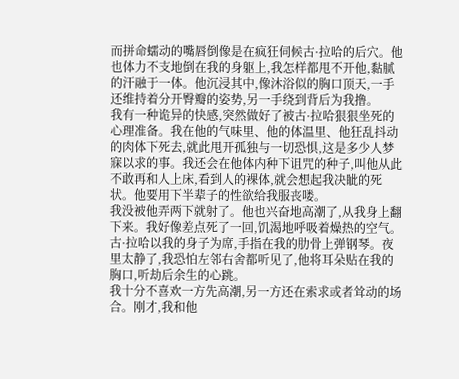而拼命蠕动的嘴唇倒像是在疯狂伺候古·拉哈的后穴。他也体力不支地倒在我的身躯上,我怎样都甩不开他,黏腻的汗融于一体。他沉浸其中,像沐浴似的胸口顶天,一手还维持着分开臀瓣的姿势,另一手绕到背后为我撸。
我有一种诡异的快感,突然做好了被古·拉哈狠狠坐死的心理准备。我在他的气味里、他的体温里、他狂乱抖动的肉体下死去,就此甩开孤独与一切恐惧,这是多少人梦寐以求的事。我还会在他体内种下诅咒的种子,叫他从此不敢再和人上床,看到人的裸体,就会想起我决眦的死状。他要用下半辈子的性欲给我服丧喽。
我没被他弄两下就射了。他也兴奋地高潮了,从我身上翻下来。我好像差点死了一回,饥渴地呼吸着燥热的空气。古·拉哈以我的身子为席,手指在我的肋骨上弹钢琴。夜里太静了,我恐怕左邻右舍都听见了,他将耳朵贴在我的胸口,听劫后余生的心跳。
我十分不喜欢一方先高潮,另一方还在索求或者耸动的场合。刚才,我和他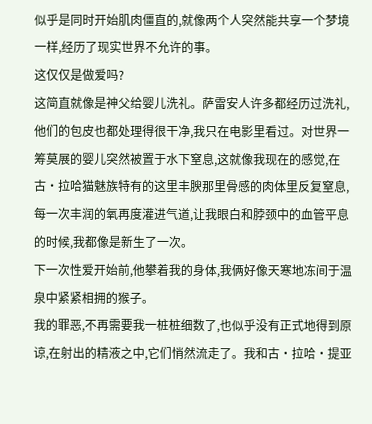似乎是同时开始肌肉僵直的,就像两个人突然能共享一个梦境一样,经历了现实世界不允许的事。
这仅仅是做爱吗?
这简直就像是神父给婴儿洗礼。萨雷安人许多都经历过洗礼,他们的包皮也都处理得很干净,我只在电影里看过。对世界一筹莫展的婴儿突然被置于水下窒息,这就像我现在的感觉,在古·拉哈猫魅族特有的这里丰腴那里骨感的肉体里反复窒息,每一次丰润的氧再度灌进气道,让我眼白和脖颈中的血管平息的时候,我都像是新生了一次。
下一次性爱开始前,他攀着我的身体,我俩好像天寒地冻间于温泉中紧紧相拥的猴子。
我的罪恶,不再需要我一桩桩细数了,也似乎没有正式地得到原谅,在射出的精液之中,它们悄然流走了。我和古·拉哈·提亚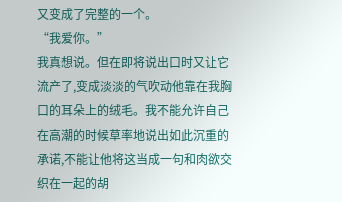又变成了完整的一个。
“我爱你。”
我真想说。但在即将说出口时又让它流产了,变成淡淡的气吹动他靠在我胸口的耳朵上的绒毛。我不能允许自己在高潮的时候草率地说出如此沉重的承诺,不能让他将这当成一句和肉欲交织在一起的胡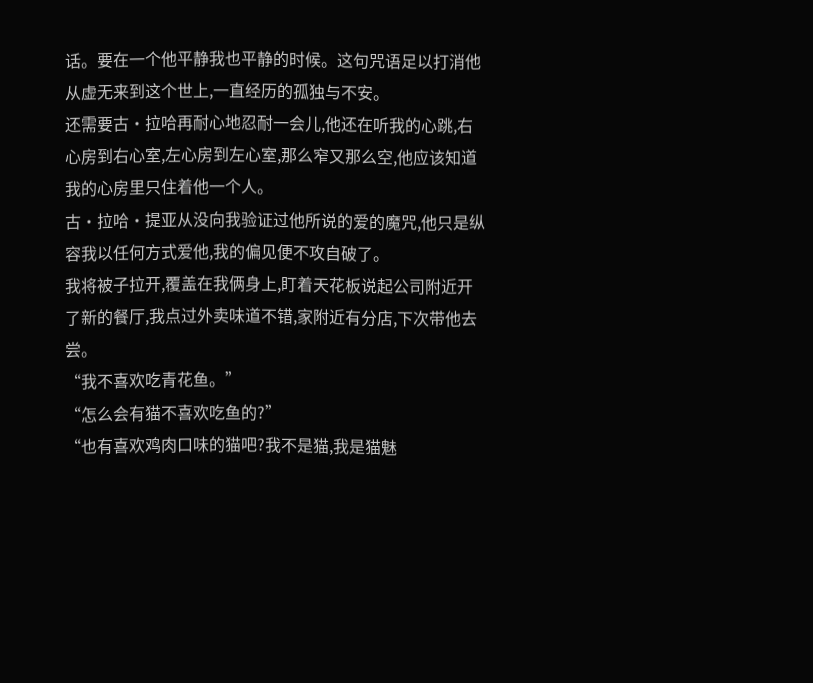话。要在一个他平静我也平静的时候。这句咒语足以打消他从虚无来到这个世上,一直经历的孤独与不安。
还需要古·拉哈再耐心地忍耐一会儿,他还在听我的心跳,右心房到右心室,左心房到左心室,那么窄又那么空,他应该知道我的心房里只住着他一个人。
古·拉哈·提亚从没向我验证过他所说的爱的魔咒,他只是纵容我以任何方式爱他,我的偏见便不攻自破了。
我将被子拉开,覆盖在我俩身上,盯着天花板说起公司附近开了新的餐厅,我点过外卖味道不错,家附近有分店,下次带他去尝。
“我不喜欢吃青花鱼。”
“怎么会有猫不喜欢吃鱼的?”
“也有喜欢鸡肉口味的猫吧?我不是猫,我是猫魅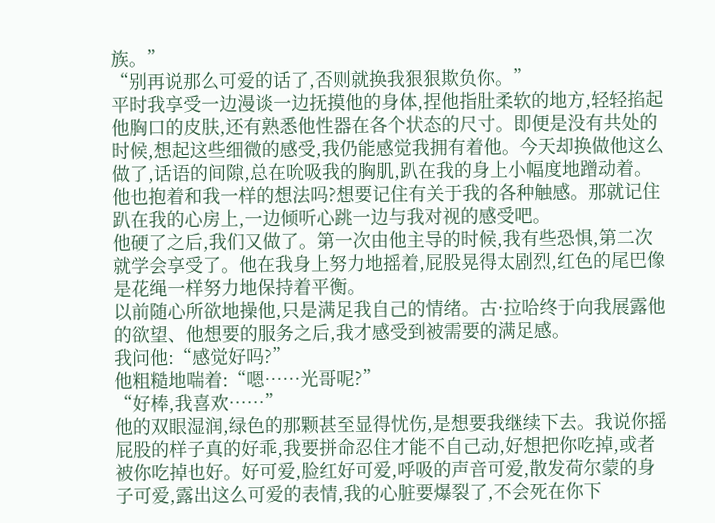族。”
“别再说那么可爱的话了,否则就换我狠狠欺负你。”
平时我享受一边漫谈一边抚摸他的身体,捏他指肚柔软的地方,轻轻掐起他胸口的皮肤,还有熟悉他性器在各个状态的尺寸。即便是没有共处的时候,想起这些细微的感受,我仍能感觉我拥有着他。今天却换做他这么做了,话语的间隙,总在吮吸我的胸肌,趴在我的身上小幅度地蹭动着。
他也抱着和我一样的想法吗?想要记住有关于我的各种触感。那就记住趴在我的心房上,一边倾听心跳一边与我对视的感受吧。
他硬了之后,我们又做了。第一次由他主导的时候,我有些恐惧,第二次就学会享受了。他在我身上努力地摇着,屁股晃得太剧烈,红色的尾巴像是花绳一样努力地保持着平衡。
以前随心所欲地操他,只是满足我自己的情绪。古·拉哈终于向我展露他的欲望、他想要的服务之后,我才感受到被需要的满足感。
我问他:“感觉好吗?”
他粗糙地喘着:“嗯……光哥呢?”
“好棒,我喜欢……”
他的双眼湿润,绿色的那颗甚至显得忧伤,是想要我继续下去。我说你摇屁股的样子真的好乖,我要拼命忍住才能不自己动,好想把你吃掉,或者被你吃掉也好。好可爱,脸红好可爱,呼吸的声音可爱,散发荷尔蒙的身子可爱,露出这么可爱的表情,我的心脏要爆裂了,不会死在你下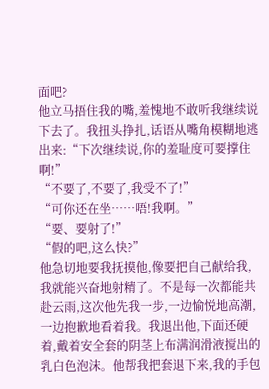面吧?
他立马捂住我的嘴,羞愧地不敢听我继续说下去了。我扭头挣扎,话语从嘴角模糊地逃出来:“下次继续说,你的羞耻度可要撑住啊!”
“不要了,不要了,我受不了!”
“可你还在坐……唔!我啊。”
“要、要射了!”
“假的吧,这么快?”
他急切地要我抚摸他,像要把自己献给我,我就能兴奋地射精了。不是每一次都能共赴云雨,这次他先我一步,一边愉悦地高潮,一边抱歉地看着我。我退出他,下面还硬着,戴着安全套的阴茎上布满润滑液搅出的乳白色泡沫。他帮我把套退下来,我的手包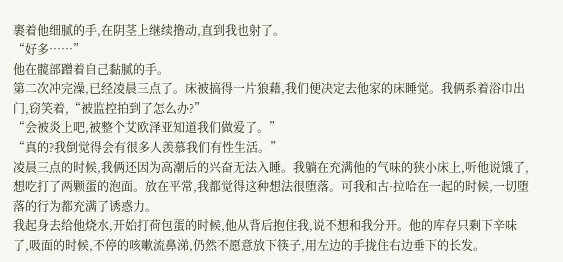裹着他细腻的手,在阴茎上继续撸动,直到我也射了。
“好多……”
他在髋部蹭着自己黏腻的手。
第二次冲完澡,已经凌晨三点了。床被搞得一片狼藉,我们便决定去他家的床睡觉。我俩系着浴巾出门,窃笑着,“被监控拍到了怎么办?”
“会被炎上吧,被整个艾欧泽亚知道我们做爱了。”
“真的?我倒觉得会有很多人羡慕我们有性生活。”
凌晨三点的时候,我俩还因为高潮后的兴奋无法入睡。我躺在充满他的气味的狭小床上,听他说饿了,想吃打了两颗蛋的泡面。放在平常,我都觉得这种想法很堕落。可我和古·拉哈在一起的时候,一切堕落的行为都充满了诱惑力。
我起身去给他烧水,开始打荷包蛋的时候,他从背后抱住我,说不想和我分开。他的库存只剩下辛味了,吸面的时候,不停的咳嗽流鼻涕,仍然不愿意放下筷子,用左边的手拢住右边垂下的长发。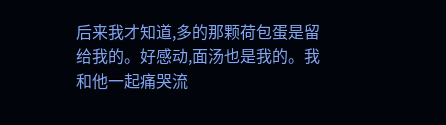后来我才知道,多的那颗荷包蛋是留给我的。好感动,面汤也是我的。我和他一起痛哭流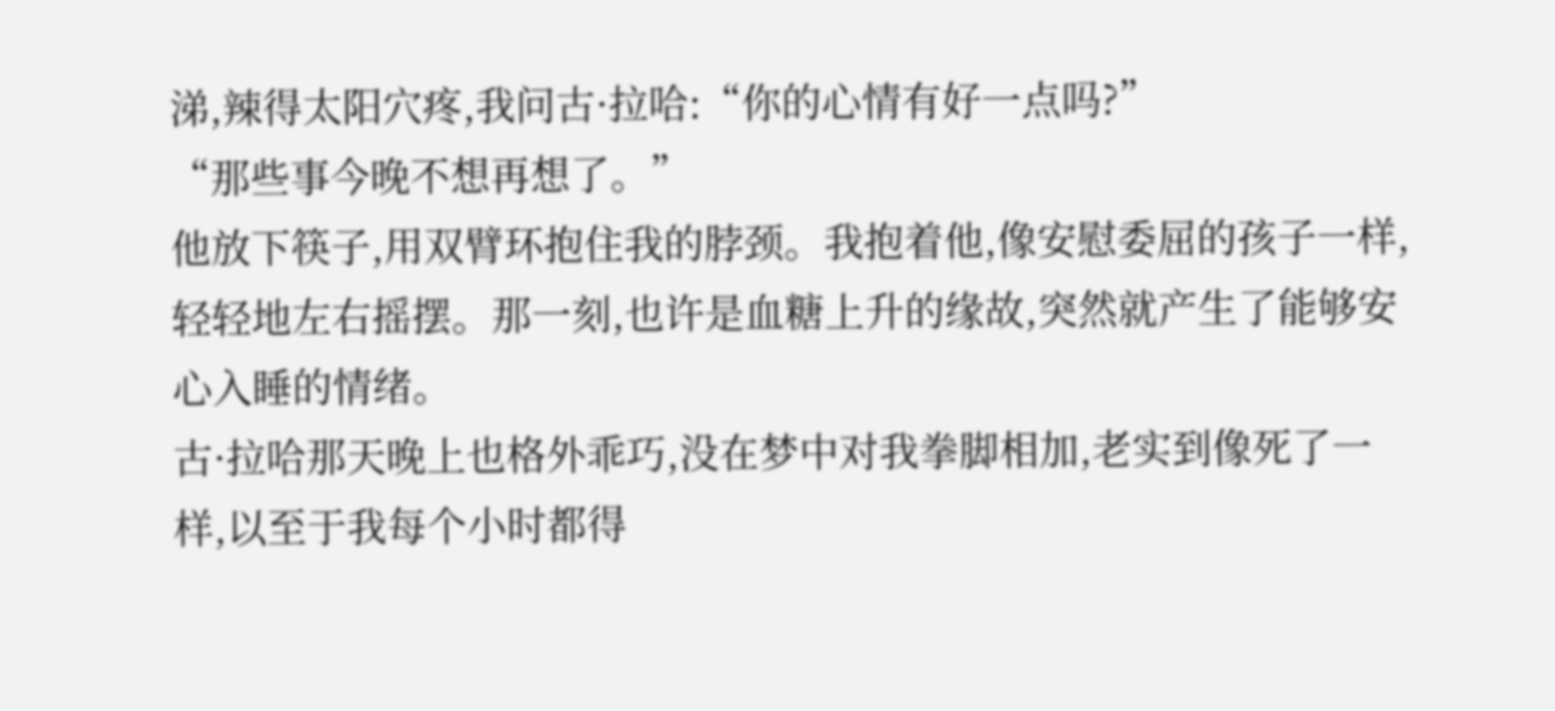涕,辣得太阳穴疼,我问古·拉哈:“你的心情有好一点吗?”
“那些事今晚不想再想了。”
他放下筷子,用双臂环抱住我的脖颈。我抱着他,像安慰委屈的孩子一样,轻轻地左右摇摆。那一刻,也许是血糖上升的缘故,突然就产生了能够安心入睡的情绪。
古·拉哈那天晚上也格外乖巧,没在梦中对我拳脚相加,老实到像死了一样,以至于我每个小时都得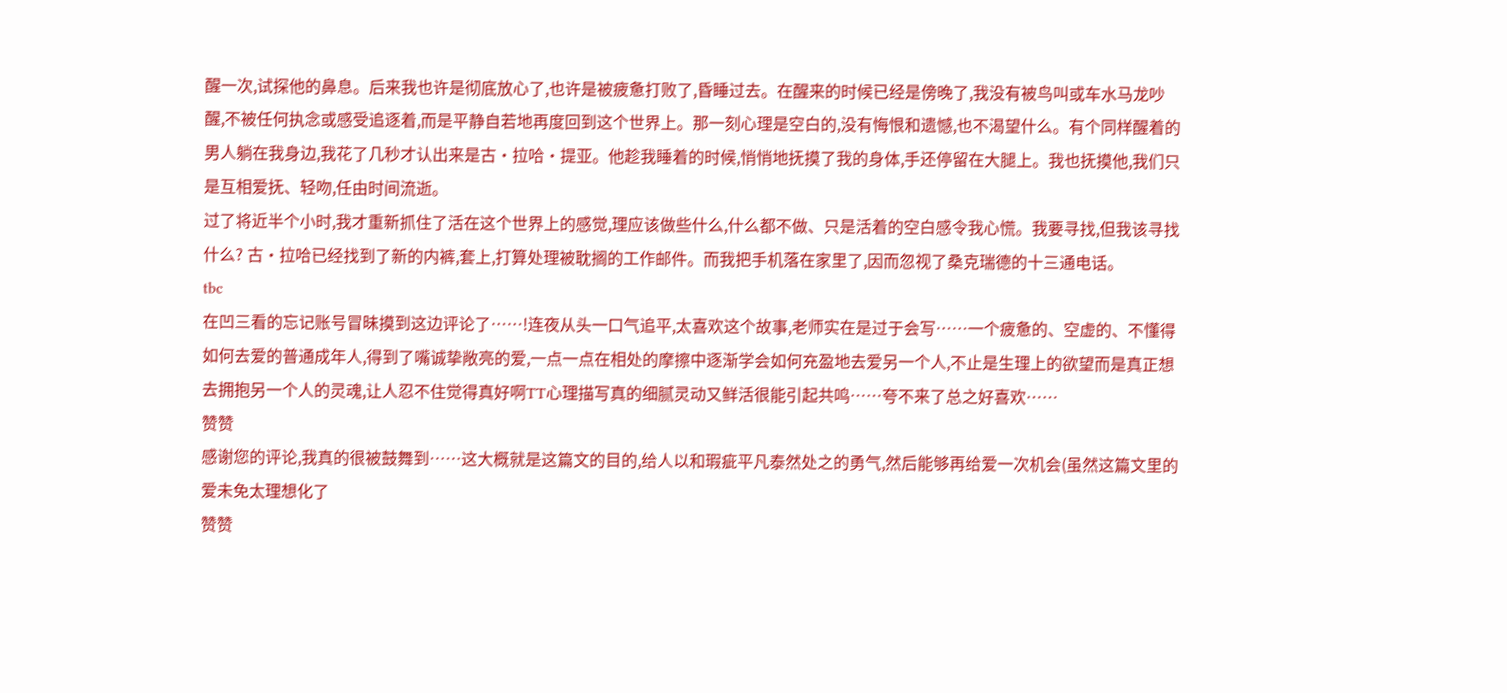醒一次,试探他的鼻息。后来我也许是彻底放心了,也许是被疲惫打败了,昏睡过去。在醒来的时候已经是傍晚了,我没有被鸟叫或车水马龙吵醒,不被任何执念或感受追逐着,而是平静自若地再度回到这个世界上。那一刻心理是空白的,没有悔恨和遗憾,也不渴望什么。有个同样醒着的男人躺在我身边,我花了几秒才认出来是古·拉哈·提亚。他趁我睡着的时候,悄悄地抚摸了我的身体,手还停留在大腿上。我也抚摸他,我们只是互相爱抚、轻吻,任由时间流逝。
过了将近半个小时,我才重新抓住了活在这个世界上的感觉,理应该做些什么,什么都不做、只是活着的空白感令我心慌。我要寻找,但我该寻找什么? 古·拉哈已经找到了新的内裤,套上,打算处理被耽搁的工作邮件。而我把手机落在家里了,因而忽视了桑克瑞德的十三通电话。
tbc
在凹三看的忘记账号冒昧摸到这边评论了……!连夜从头一口气追平,太喜欢这个故事,老师实在是过于会写……一个疲惫的、空虚的、不懂得如何去爱的普通成年人,得到了嘴诚挚敞亮的爱,一点一点在相处的摩擦中逐渐学会如何充盈地去爱另一个人,不止是生理上的欲望而是真正想去拥抱另一个人的灵魂,让人忍不住觉得真好啊TT心理描写真的细腻灵动又鲜活很能引起共鸣……夸不来了总之好喜欢……
赞赞
感谢您的评论,我真的很被鼓舞到……这大概就是这篇文的目的,给人以和瑕疵平凡泰然处之的勇气,然后能够再给爱一次机会(虽然这篇文里的爱未免太理想化了
赞赞